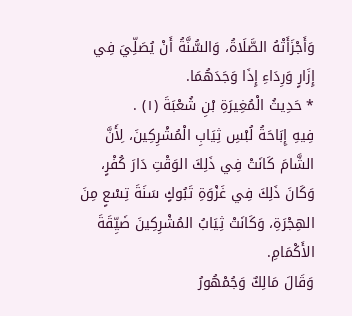وَأَجْزَأَتْهُ الصَّلَاةُ، وَالسُّنَّةُ أَنْ يُصَلِّيَ فِي إِزَارٍ وَرِدَاءِ إِذَا وَجَدَهُمَا.
* حَدِيثُ الْمُغِيرَةِ بْنِ شُعْبَةَ (١) .
فِيهِ إِبَاحَةُ لُبْسِ ثِيَابِ الْمُشْرِكِينَ، لِأَنَّ الشَّامَ كَانَتْ فِي ذَلِكَ الوَقْتِ دَارَ كُفْرٍ، وَكَانَ ذَلِكَ فِي غَزْوَةِ تَبُوكٍ سَنَةَ تِسْعٍ مِنَ الهِجْرَةِ، وَكَانَتْ ثِيَابُ المُشْرِكِينَ ضَيِّقَةَ الأَكْمَامِ.
وَقَالَ مَالِكٌ وَجُمْهُورُ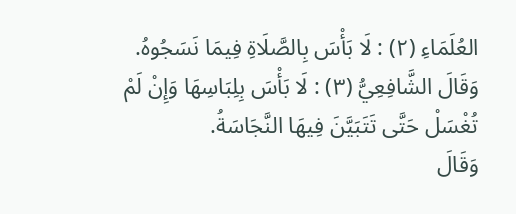العُلَمَاءِ (٢) : لَا بَأْسَ بِالصَّلَاةِ فِيمَا نَسَجُوهُ.
وَقَالَ الشَّافِعِيُّ (٣) : لَا بَأْسَ بِلِبَاسِهَا وَإِنْ لَمْ تُغْسَلْ حَتَّى تَتَبَيَّنَ فِيهَا النَّجَاسَةُ.
وَقَالَ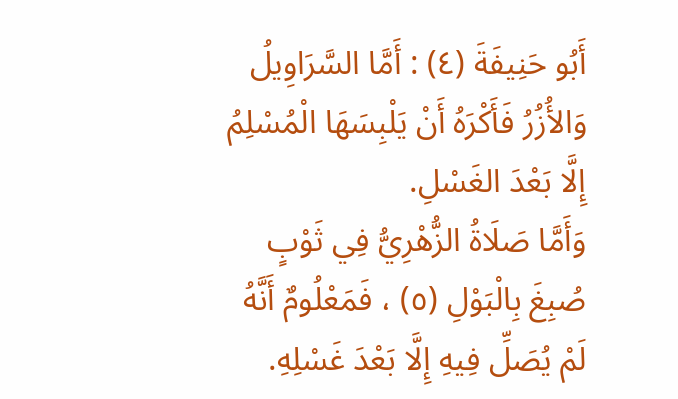أَبُو حَنِيفَةَ (٤) : أَمَّا السَّرَاوِيلُ وَالأُزُرُ فَأَكْرَهُ أَنْ يَلْبِسَهَا الْمُسْلِمُ إِلَّا بَعْدَ الغَسْلِ.
وَأَمَّا صَلَاةُ الزُّهْرِيُّ فِي ثَوْبٍ صُبِغَ بِالْبَوْلِ (٥) ، فَمَعْلُومٌ أَنَّهُ لَمْ يُصَلِّ فِيهِ إِلَّا بَعْدَ غَسْلِهِ.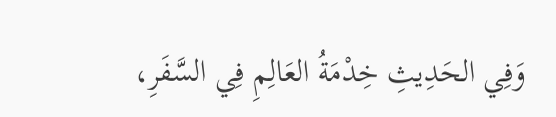وَفِي الحَدِيثِ خِدْمَةُ العَالِمِ فِي السَّفَرِ،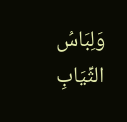وَلِبَاسُ الثِّيَابِ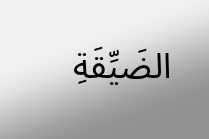الضَيِّقَةِ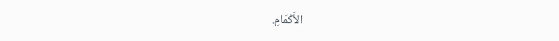الأَكْمَامِ.